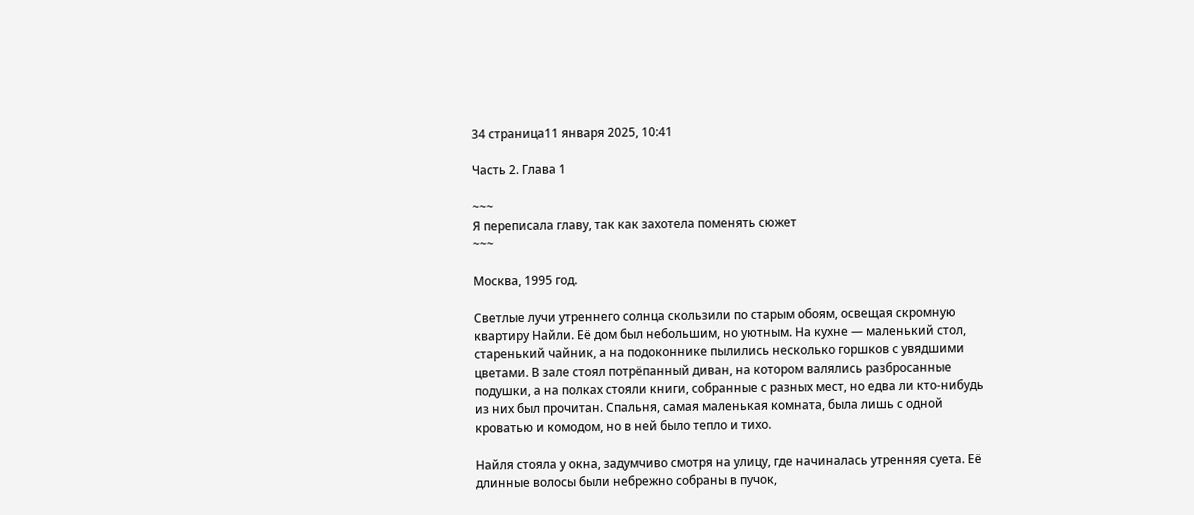34 страница11 января 2025, 10:41

Часть 2. Глава 1

~~~
Я переписала главу, так как захотела поменять сюжет
~~~

Москва, 1995 год.

Светлые лучи утреннего солнца скользили по старым обоям, освещая скромную квартиру Найли. Её дом был небольшим, но уютным. На кухне — маленький стол, старенький чайник, а на подоконнике пылились несколько горшков с увядшими цветами. В зале стоял потрёпанный диван, на котором валялись разбросанные подушки, а на полках стояли книги, собранные с разных мест, но едва ли кто-нибудь из них был прочитан. Спальня, самая маленькая комната, была лишь с одной кроватью и комодом, но в ней было тепло и тихо.

Найля стояла у окна, задумчиво смотря на улицу, где начиналась утренняя суета. Её длинные волосы были небрежно собраны в пучок,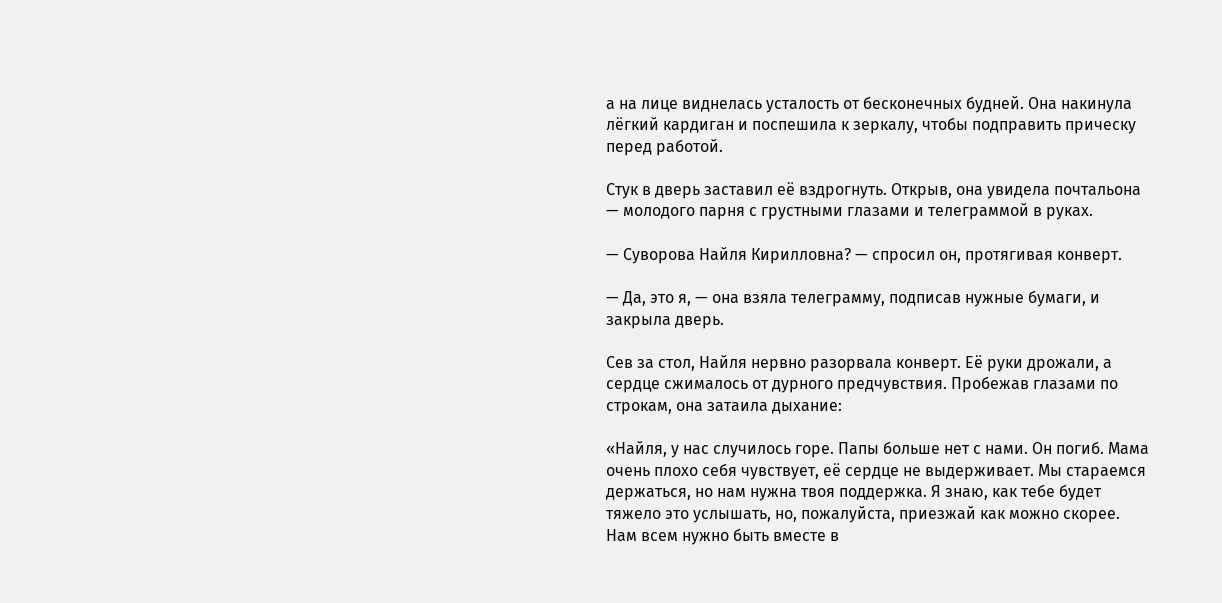а на лице виднелась усталость от бесконечных будней. Она накинула лёгкий кардиган и поспешила к зеркалу, чтобы подправить прическу перед работой.

Стук в дверь заставил её вздрогнуть. Открыв, она увидела почтальона — молодого парня с грустными глазами и телеграммой в руках.

— Суворова Найля Кирилловна? — спросил он, протягивая конверт.

— Да, это я, — она взяла телеграмму, подписав нужные бумаги, и закрыла дверь.

Сев за стол, Найля нервно разорвала конверт. Её руки дрожали, а сердце сжималось от дурного предчувствия. Пробежав глазами по строкам, она затаила дыхание:

«Найля, у нас случилось горе. Папы больше нет с нами. Он погиб. Мама очень плохо себя чувствует, её сердце не выдерживает. Мы стараемся держаться, но нам нужна твоя поддержка. Я знаю, как тебе будет тяжело это услышать, но, пожалуйста, приезжай как можно скорее. Нам всем нужно быть вместе в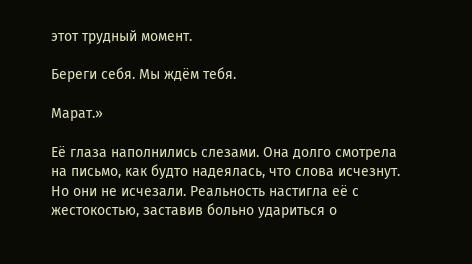этот трудный момент.

Береги себя. Мы ждём тебя.

Марат.»

Её глаза наполнились слезами. Она долго смотрела на письмо, как будто надеялась, что слова исчезнут. Но они не исчезали. Реальность настигла её с жестокостью, заставив больно удариться о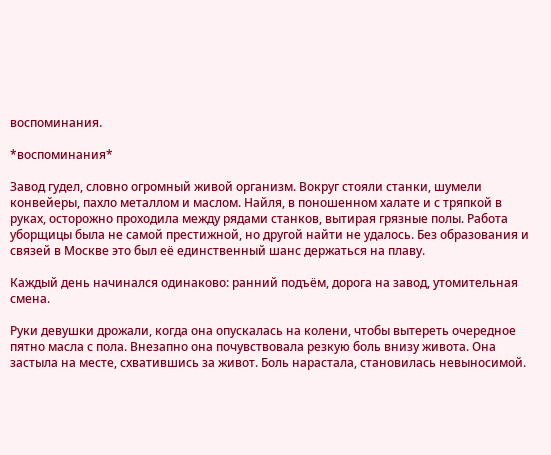воспоминания.

*воспоминания*

Завод гудел, словно огромный живой организм. Вокруг стояли станки, шумели конвейеры, пахло металлом и маслом. Найля, в поношенном халате и с тряпкой в руках, осторожно проходила между рядами станков, вытирая грязные полы. Работа уборщицы была не самой престижной, но другой найти не удалось. Без образования и связей в Москве это был её единственный шанс держаться на плаву.

Каждый день начинался одинаково: ранний подъём, дорога на завод, утомительная смена.

Руки девушки дрожали, когда она опускалась на колени, чтобы вытереть очередное пятно масла с пола. Внезапно она почувствовала резкую боль внизу живота. Она застыла на месте, схватившись за живот. Боль нарастала, становилась невыносимой.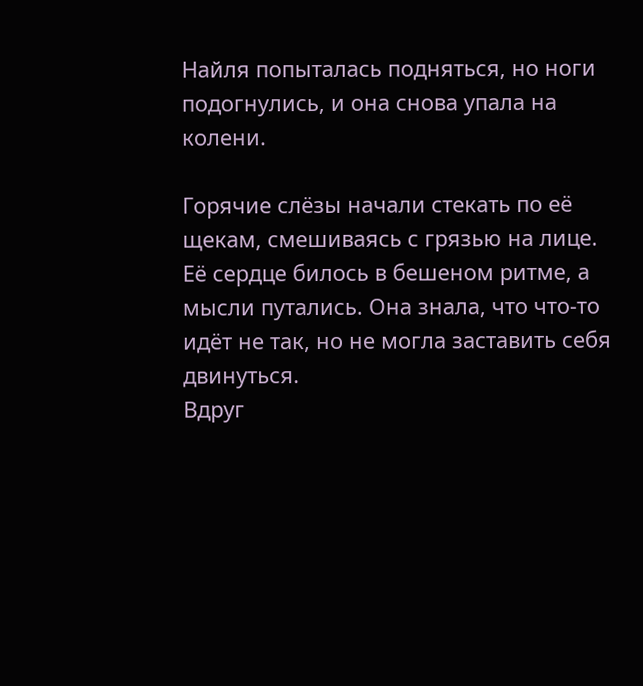Найля попыталась подняться, но ноги подогнулись, и она снова упала на колени.

Горячие слёзы начали стекать по её щекам, смешиваясь с грязью на лице. Её сердце билось в бешеном ритме, а мысли путались. Она знала, что что-то идёт не так, но не могла заставить себя двинуться.
Вдруг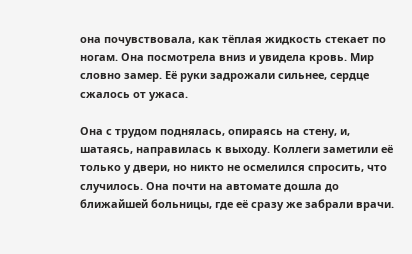она почувствовала, как тёплая жидкость стекает по ногам. Она посмотрела вниз и увидела кровь. Мир словно замер. Её руки задрожали сильнее, сердце сжалось от ужаса.

Она с трудом поднялась, опираясь на стену, и, шатаясь, направилась к выходу. Коллеги заметили её только у двери, но никто не осмелился спросить, что случилось. Она почти на автомате дошла до ближайшей больницы, где её сразу же забрали врачи.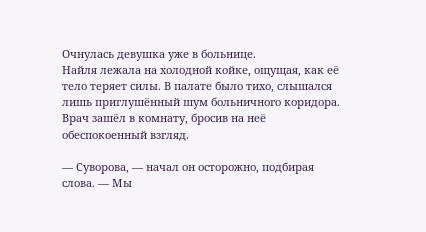Очнулась девушка уже в больнице.
Найля лежала на холодной койке, ощущая, как её тело теряет силы. В палате было тихо, слышался лишь приглушённый шум больничного коридора. Врач зашёл в комнату, бросив на неё обеспокоенный взгляд.

— Суворова, — начал он осторожно, подбирая слова. — Мы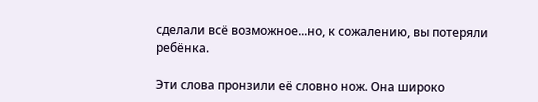сделали всё возможное...но, к сожалению, вы потеряли ребёнка.

Эти слова пронзили её словно нож. Она широко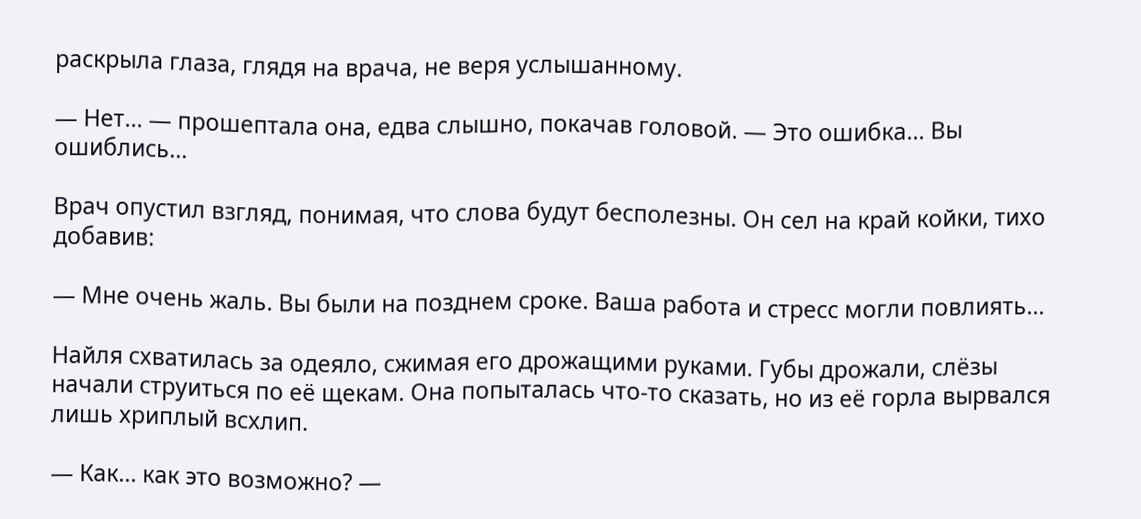раскрыла глаза, глядя на врача, не веря услышанному.

— Нет... — прошептала она, едва слышно, покачав головой. — Это ошибка... Вы ошиблись...

Врач опустил взгляд, понимая, что слова будут бесполезны. Он сел на край койки, тихо добавив:

— Мне очень жаль. Вы были на позднем сроке. Ваша работа и стресс могли повлиять...

Найля схватилась за одеяло, сжимая его дрожащими руками. Губы дрожали, слёзы начали струиться по её щекам. Она попыталась что-то сказать, но из её горла вырвался лишь хриплый всхлип.

— Как... как это возможно? —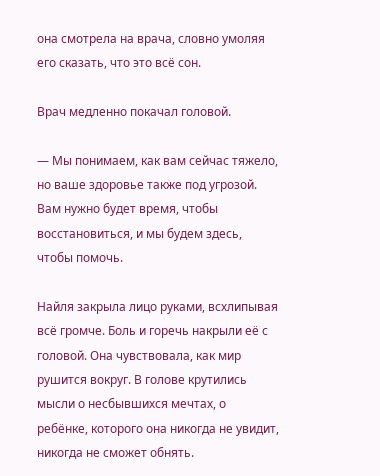она смотрела на врача, словно умоляя его сказать, что это всё сон.

Врач медленно покачал головой.

— Мы понимаем, как вам сейчас тяжело, но ваше здоровье также под угрозой. Вам нужно будет время, чтобы восстановиться, и мы будем здесь, чтобы помочь.

Найля закрыла лицо руками, всхлипывая всё громче. Боль и горечь накрыли её с головой. Она чувствовала, как мир рушится вокруг. В голове крутились мысли о несбывшихся мечтах, о ребёнке, которого она никогда не увидит, никогда не сможет обнять.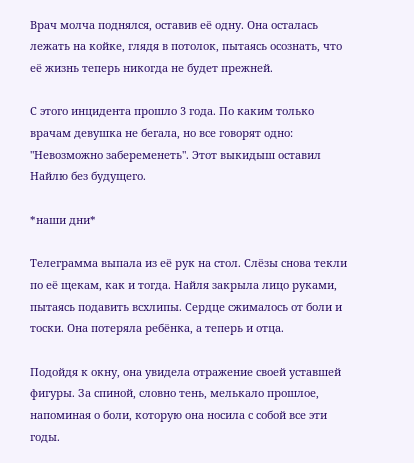Врач молча поднялся, оставив её одну. Она осталась лежать на койке, глядя в потолок, пытаясь осознать, что её жизнь теперь никогда не будет прежней.

С этого инцидента прошло 3 года. По каким только врачам девушка не бегала, но все говорят одно: "Невозможно забеременеть". Этот выкидыш оставил Найлю без будущего.

*наши дни*

Телеграмма выпала из её рук на стол. Слёзы снова текли по её щекам, как и тогда. Найля закрыла лицо руками, пытаясь подавить всхлипы. Сердце сжималось от боли и тоски. Она потеряла ребёнка, а теперь и отца.

Подойдя к окну, она увидела отражение своей уставшей фигуры. За спиной, словно тень, мелькало прошлое, напоминая о боли, которую она носила с собой все эти годы.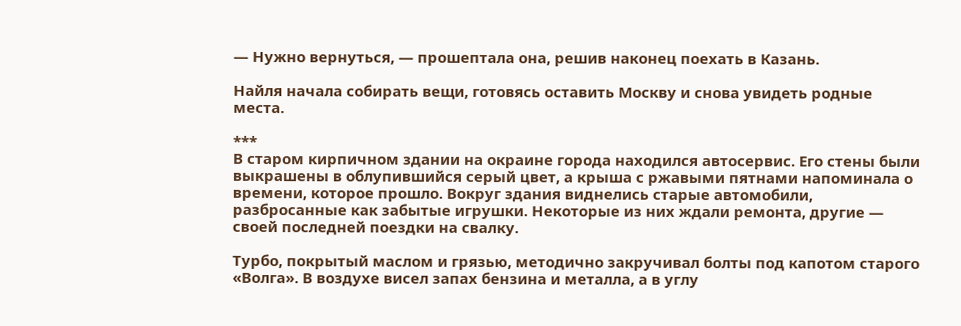— Нужно вернуться, — прошептала она, решив наконец поехать в Казань.

Найля начала собирать вещи, готовясь оставить Москву и снова увидеть родные места.

***
В старом кирпичном здании на окраине города находился автосервис. Его стены были выкрашены в облупившийся серый цвет, а крыша с ржавыми пятнами напоминала о времени, которое прошло. Вокруг здания виднелись старые автомобили, разбросанные как забытые игрушки. Некоторые из них ждали ремонта, другие — своей последней поездки на свалку.

Турбо, покрытый маслом и грязью, методично закручивал болты под капотом старого «Волга». В воздухе висел запах бензина и металла, а в углу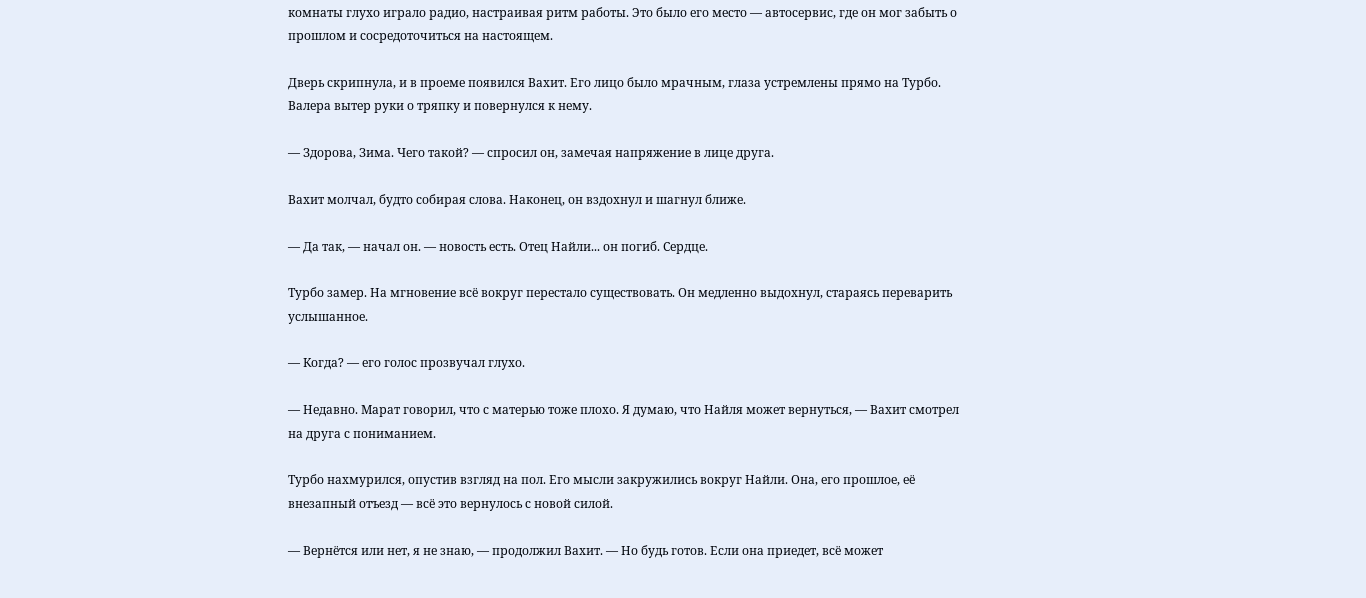комнаты глухо играло радио, настраивая ритм работы. Это было его место — автосервис, где он мог забыть о прошлом и сосредоточиться на настоящем.

Дверь скрипнула, и в проеме появился Вахит. Его лицо было мрачным, глаза устремлены прямо на Турбо. Валера вытер руки о тряпку и повернулся к нему.

— Здорова, Зима. Чего такой? — спросил он, замечая напряжение в лице друга.

Вахит молчал, будто собирая слова. Наконец, он вздохнул и шагнул ближе.

— Да так, — начал он. — новость есть. Отец Найли... он погиб. Сердце.

Турбо замер. На мгновение всё вокруг перестало существовать. Он медленно выдохнул, стараясь переварить услышанное.

— Когда? — его голос прозвучал глухо.

— Недавно. Марат говорил, что с матерью тоже плохо. Я думаю, что Найля может вернуться, — Вахит смотрел на друга с пониманием.

Турбо нахмурился, опустив взгляд на пол. Его мысли закружились вокруг Найли. Она, его прошлое, её внезапный отъезд — всё это вернулось с новой силой.

— Вернётся или нет, я не знаю, — продолжил Вахит. — Но будь готов. Если она приедет, всё может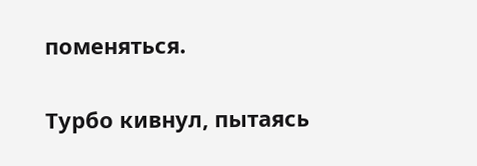поменяться.

Турбо кивнул, пытаясь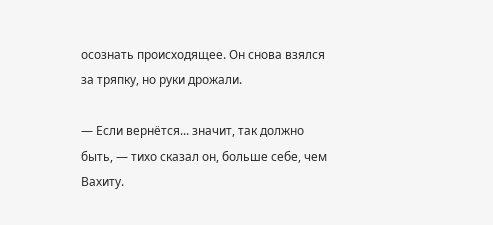осознать происходящее. Он снова взялся за тряпку, но руки дрожали.

— Если вернётся... значит, так должно быть, — тихо сказал он, больше себе, чем Вахиту.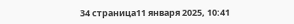34 страница11 января 2025, 10:41